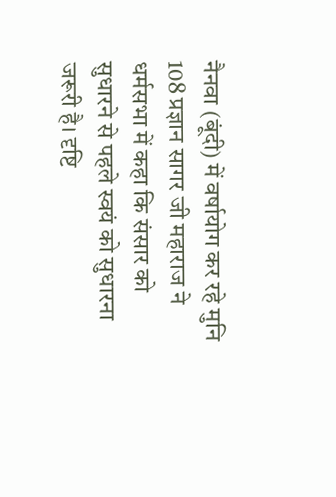नैनवा (बूंदी) में वर्षायोग कर रहे मुनि 108 प्रज्ञान सागर जी महाराज ने धर्मसभा में कहा कि संसार को सुधारने से पहले स्वयं को सुधारना जरूरी है। दृष्टि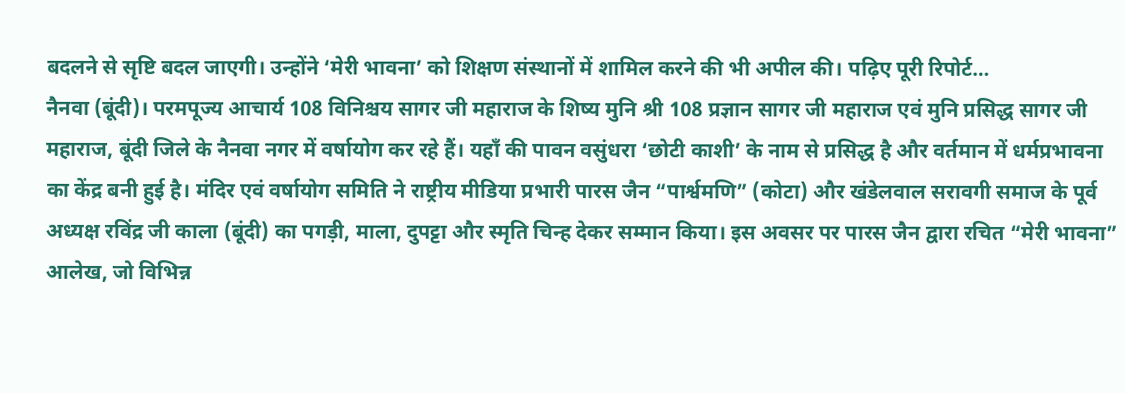बदलने से सृष्टि बदल जाएगी। उन्होंने ‘मेरी भावना’ को शिक्षण संस्थानों में शामिल करने की भी अपील की। पढ़िए पूरी रिपोर्ट…
नैनवा (बूंदी)। परमपूज्य आचार्य 108 विनिश्चय सागर जी महाराज के शिष्य मुनि श्री 108 प्रज्ञान सागर जी महाराज एवं मुनि प्रसिद्ध सागर जी महाराज, बूंदी जिले के नैनवा नगर में वर्षायोग कर रहे हैं। यहाँ की पावन वसुंधरा ‘छोटी काशी’ के नाम से प्रसिद्ध है और वर्तमान में धर्मप्रभावना का केंद्र बनी हुई है। मंदिर एवं वर्षायोग समिति ने राष्ट्रीय मीडिया प्रभारी पारस जैन “पार्श्वमणि” (कोटा) और खंडेलवाल सरावगी समाज के पूर्व अध्यक्ष रविंद्र जी काला (बूंदी) का पगड़ी, माला, दुपट्टा और स्मृति चिन्ह देकर सम्मान किया। इस अवसर पर पारस जैन द्वारा रचित “मेरी भावना” आलेख, जो विभिन्न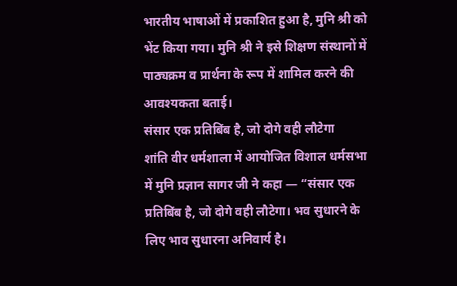भारतीय भाषाओं में प्रकाशित हुआ है, मुनि श्री को भेंट किया गया। मुनि श्री ने इसे शिक्षण संस्थानों में पाठ्यक्रम व प्रार्थना के रूप में शामिल करने की आवश्यकता बताई।
संसार एक प्रतिबिंब है, जो दोगे वही लौटेगा
शांति वीर धर्मशाला में आयोजित विशाल धर्मसभा में मुनि प्रज्ञान सागर जी ने कहा — “संसार एक प्रतिबिंब है, जो दोगे वही लौटेगा। भव सुधारने के लिए भाव सुधारना अनिवार्य है।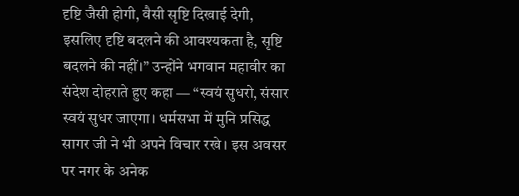दृष्टि जैसी होगी, वैसी सृष्टि दिखाई देगी, इसलिए दृष्टि बदलने की आवश्यकता है, सृष्टि बदलने की नहीं।” उन्होंने भगवान महावीर का संदेश दोहराते हुए कहा — “स्वयं सुधरो, संसार स्वयं सुधर जाएगा। धर्मसभा में मुनि प्रसिद्ध सागर जी ने भी अपने विचार रखे। इस अवसर पर नगर के अनेक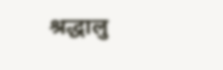श्रद्धालु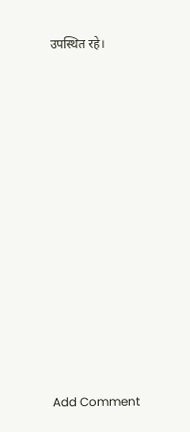उपस्थित रहे।













Add Comment